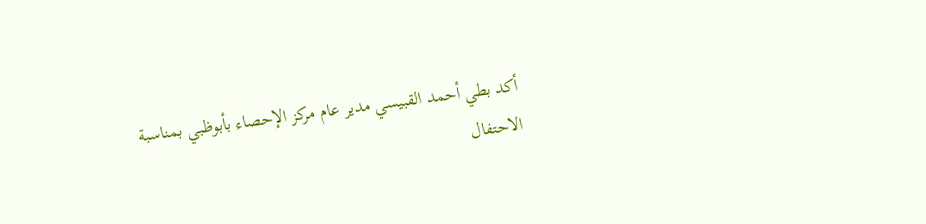أكد بطي أحمد القبيسي مدير عام مركز الإحصاء بأبوظبي بمناسبة الاحتفال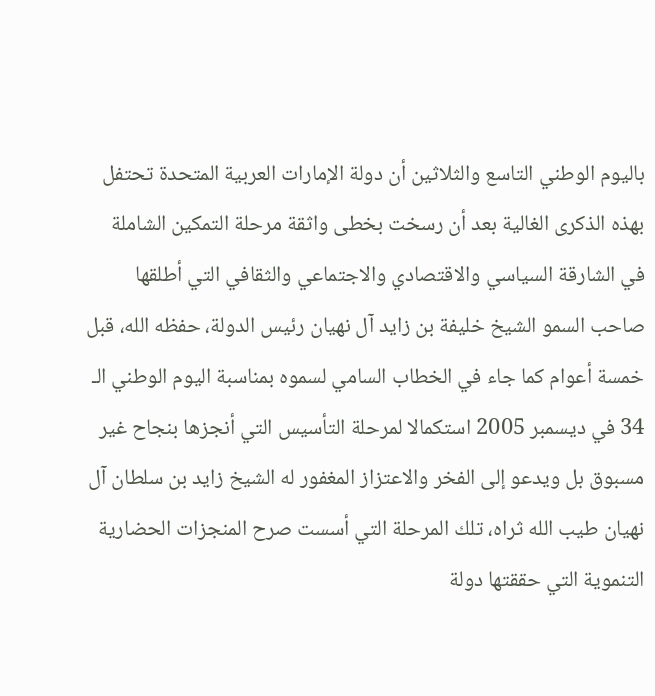باليوم الوطني التاسع والثلاثين أن دولة الإمارات العربية المتحدة تحتفل بهذه الذكرى الغالية بعد أن رسخت بخطى واثقة مرحلة التمكين الشاملة في الشارقة السياسي والاقتصادي والاجتماعي والثقافي التي أطلقها صاحب السمو الشيخ خليفة بن زايد آل نهيان رئيس الدولة، حفظه الله، قبل خمسة أعوام كما جاء في الخطاب السامي لسموه بمناسبة اليوم الوطني الـ 34 في ديسمبر 2005 استكمالا لمرحلة التأسيس التي أنجزها بنجاح غير مسبوق بل ويدعو إلى الفخر والاعتزاز المغفور له الشيخ زايد بن سلطان آل نهيان طيب الله ثراه، تلك المرحلة التي أسست صرح المنجزات الحضارية التنموية التي حققتها دولة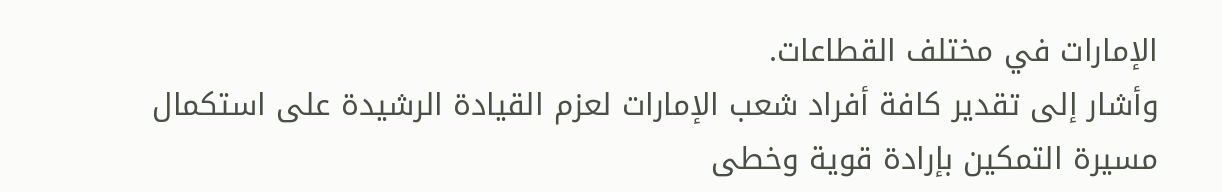الإمارات في مختلف القطاعات.
وأشار إلى تقدير كافة أفراد شعب الإمارات لعزم القيادة الرشيدة على استكمال مسيرة التمكين بإرادة قوية وخطى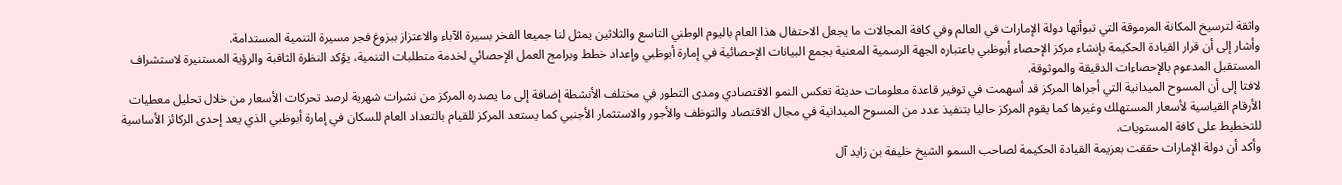واثقة لترسيخ المكانة المرموقة التي تبوأتها دولة الإمارات في العالم وفي كافة المجالات ما يجعل الاحتفال هذا العام باليوم الوطني التاسع والثلاثين يمثل لنا جميعا الفخر بسيرة الآباء والاعتزاز ببزوغ فجر مسيرة التنمية المستدامة.
وأشار إلى أن قرار القيادة الحكيمة بإنشاء مركز الإحصاء أبوظبي باعتباره الجهة الرسمية المعنية بجمع البيانات الإحصائية في إمارة أبوظبي وإعداد خطط وبرامج العمل الإحصائي لخدمة متطلبات التنمية، يؤكد النظرة الثاقبة والرؤية المستنيرة لاستشراف المستقبل المدعوم بالإحصاءات الدقيقة والموثوقة.
لافتا إلى أن المسوح الميدانية التي أجراها المركز قد أسهمت في توفير قاعدة معلومات حديثة تعكس النمو الاقتصادي ومدى التطور في مختلف الأنشطة إضافة إلى ما يصدره المركز من نشرات شهرية لرصد تحركات الأسعار من خلال تحليل معطيات الأرقام القياسية لأسعار المستهلك وغيرها كما يقوم المركز حاليا بتنفيذ عدد من المسوح الميدانية في مجال الاقتصاد والتوظف والأجور والاستثمار الأجنبي كما يستعد المركز للقيام بالتعداد العام للسكان في إمارة أبوظبي الذي يعد إحدى الركائز الأساسية للتخطيط على كافة المستويات.
وأكد أن دولة الإمارات حققت بعزيمة القيادة الحكيمة لصاحب السمو الشيخ خليفة بن زايد آل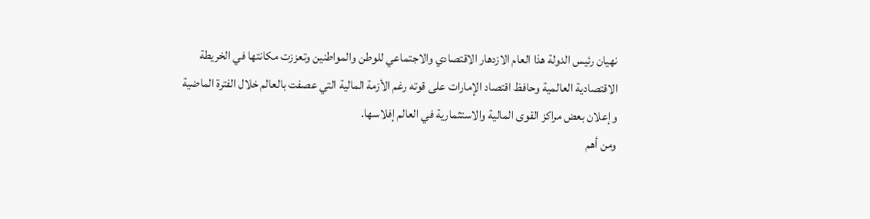نهيان رئيس الدولة هذا العام الازدهار الاقتصادي والاجتماعي للوطن والمواطنين وتعززت مكانتها في الخريطة الاقتصادية العالمية وحافظ اقتصاد الإمارات على قوته رغم الأزمة المالية التي عصفت بالعالم خلال الفترة الماضية وإعلان بعض مراكز القوى المالية والاستثمارية في العالم إفلاسها.
ومن أهم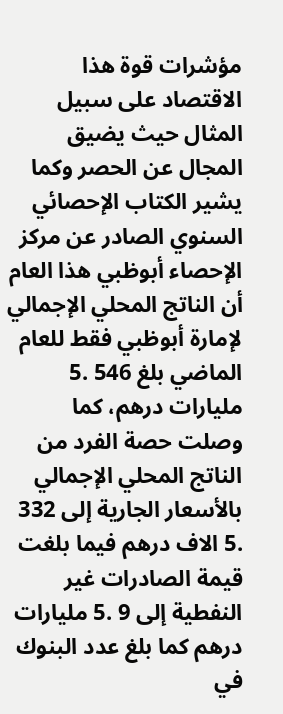مؤشرات قوة هذا الاقتصاد على سبيل المثال حيث يضيق المجال عن الحصر وكما يشير الكتاب الإحصائي السنوي الصادر عن مركز الإحصاء أبوظبي هذا العام أن الناتج المحلي الإجمالي لإمارة أبوظبي فقط للعام الماضي بلغ 546 .5 مليارات درهم، كما وصلت حصة الفرد من الناتج المحلي الإجمالي بالأسعار الجارية إلى 332 .5 الاف درهم فيما بلغت قيمة الصادرات غير النفطية إلى 9 .5 مليارات درهم كما بلغ عدد البنوك في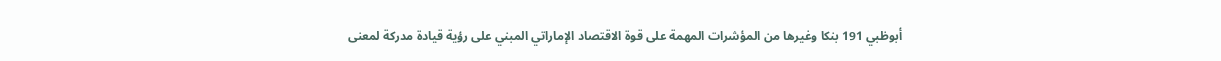أبوظبي 191 بنكا وغيرها من المؤشرات المهمة على قوة الاقتصاد الإماراتي المبني على رؤية قيادة مدركة لمعنى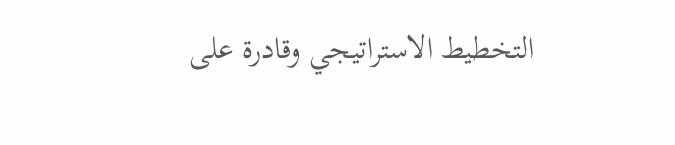التخطيط الاستراتيجي وقادرة على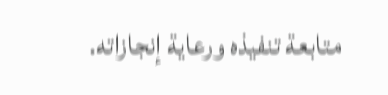متابعة تنفيذه ورعاية إنجازاته.